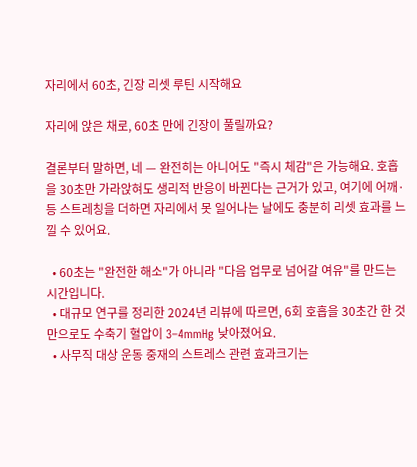자리에서 60초, 긴장 리셋 루틴 시작해요

자리에 앉은 채로, 60초 만에 긴장이 풀릴까요?

결론부터 말하면, 네 — 완전히는 아니어도 "즉시 체감"은 가능해요. 호흡을 30초만 가라앉혀도 생리적 반응이 바뀐다는 근거가 있고, 여기에 어깨·등 스트레칭을 더하면 자리에서 못 일어나는 날에도 충분히 리셋 효과를 느낄 수 있어요.

  • 60초는 "완전한 해소"가 아니라 "다음 업무로 넘어갈 여유"를 만드는 시간입니다.
  • 대규모 연구를 정리한 2024년 리뷰에 따르면, 6회 호흡을 30초간 한 것만으로도 수축기 혈압이 3–4mmHg 낮아졌어요.
  • 사무직 대상 운동 중재의 스트레스 관련 효과크기는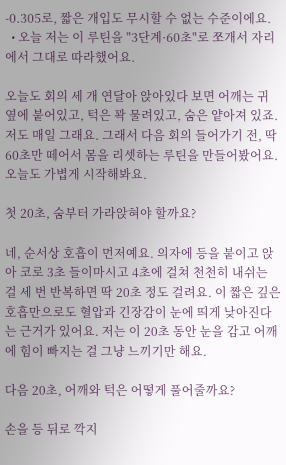-0.305로, 짧은 개입도 무시할 수 없는 수준이에요.
  • 오늘 저는 이 루틴을 "3단계·60초"로 쪼개서 자리에서 그대로 따라했어요.

오늘도 회의 세 개 연달아 앉아있다 보면 어깨는 귀 옆에 붙어있고, 턱은 꽉 물려있고, 숨은 얕아져 있죠. 저도 매일 그래요. 그래서 다음 회의 들어가기 전, 딱 60초만 떼어서 몸을 리셋하는 루틴을 만들어봤어요. 오늘도 가볍게 시작해봐요.

첫 20초, 숨부터 가라앉혀야 할까요?

네, 순서상 호흡이 먼저예요. 의자에 등을 붙이고 앉아 코로 3초 들이마시고 4초에 걸쳐 천천히 내쉬는 걸 세 번 반복하면 딱 20초 정도 걸려요. 이 짧은 깊은 호흡만으로도 혈압과 긴장감이 눈에 띄게 낮아진다는 근거가 있어요. 저는 이 20초 동안 눈을 감고 어깨에 힘이 빠지는 걸 그냥 느끼기만 해요.

다음 20초, 어깨와 턱은 어떻게 풀어줄까요?

손을 등 뒤로 깍지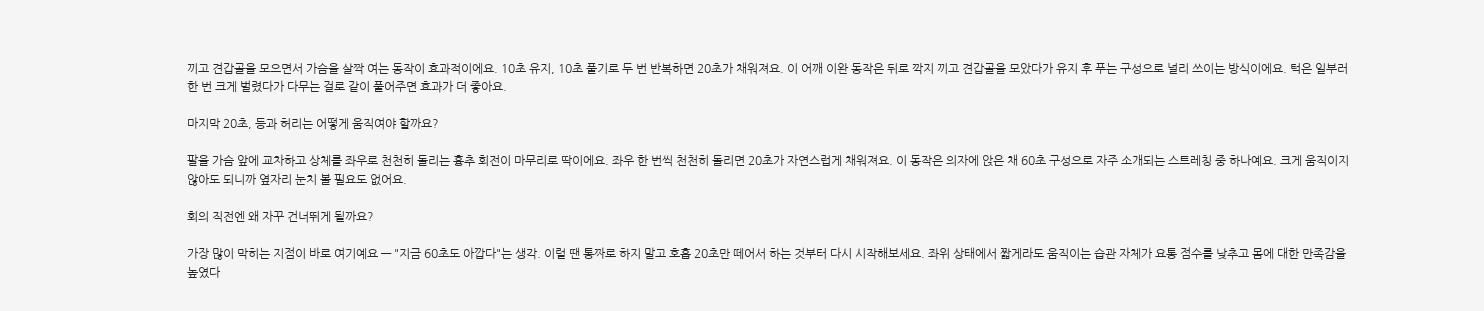끼고 견갑골을 모으면서 가슴을 살짝 여는 동작이 효과적이에요. 10초 유지, 10초 풀기로 두 번 반복하면 20초가 채워져요. 이 어깨 이완 동작은 뒤로 깍지 끼고 견갑골을 모았다가 유지 후 푸는 구성으로 널리 쓰이는 방식이에요. 턱은 일부러 한 번 크게 벌렸다가 다무는 걸로 같이 풀어주면 효과가 더 좋아요.

마지막 20초, 등과 허리는 어떻게 움직여야 할까요?

팔을 가슴 앞에 교차하고 상체를 좌우로 천천히 돌리는 흉추 회전이 마무리로 딱이에요. 좌우 한 번씩 천천히 돌리면 20초가 자연스럽게 채워져요. 이 동작은 의자에 앉은 채 60초 구성으로 자주 소개되는 스트레칭 중 하나예요. 크게 움직이지 않아도 되니까 옆자리 눈치 볼 필요도 없어요.

회의 직전엔 왜 자꾸 건너뛰게 될까요?

가장 많이 막히는 지점이 바로 여기예요 — "지금 60초도 아깝다"는 생각. 이럴 땐 통짜로 하지 말고 호흡 20초만 떼어서 하는 것부터 다시 시작해보세요. 좌위 상태에서 짧게라도 움직이는 습관 자체가 요통 점수를 낮추고 몸에 대한 만족감을 높였다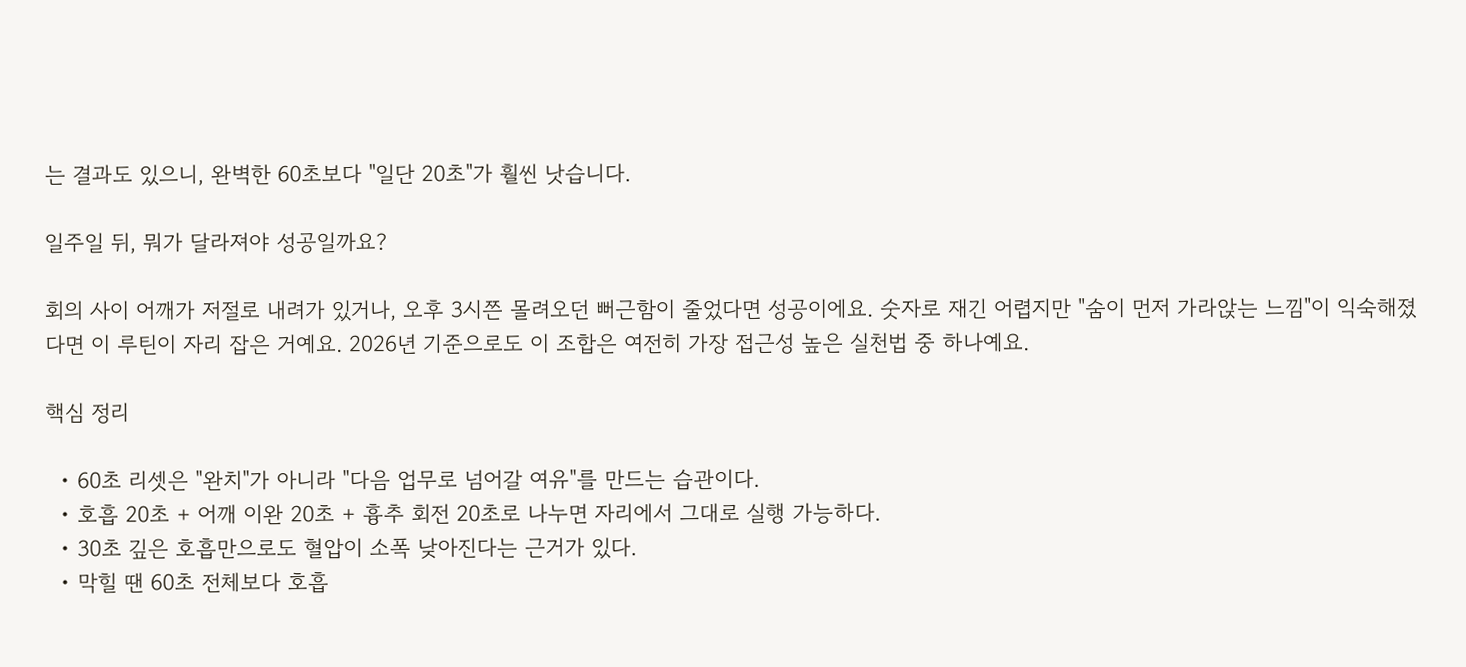는 결과도 있으니, 완벽한 60초보다 "일단 20초"가 훨씬 낫습니다.

일주일 뒤, 뭐가 달라져야 성공일까요?

회의 사이 어깨가 저절로 내려가 있거나, 오후 3시쯘 몰려오던 뻐근함이 줄었다면 성공이에요. 숫자로 재긴 어렵지만 "숨이 먼저 가라앉는 느낌"이 익숙해졌다면 이 루틴이 자리 잡은 거예요. 2026년 기준으로도 이 조합은 여전히 가장 접근성 높은 실천법 중 하나예요.

핵심 정리

  • 60초 리셋은 "완치"가 아니라 "다음 업무로 넘어갈 여유"를 만드는 습관이다.
  • 호흡 20초 + 어깨 이완 20초 + 흉추 회전 20초로 나누면 자리에서 그대로 실행 가능하다.
  • 30초 깊은 호흡만으로도 혈압이 소폭 낮아진다는 근거가 있다.
  • 막힐 땐 60초 전체보다 호흡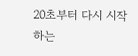20초부터 다시 시작하는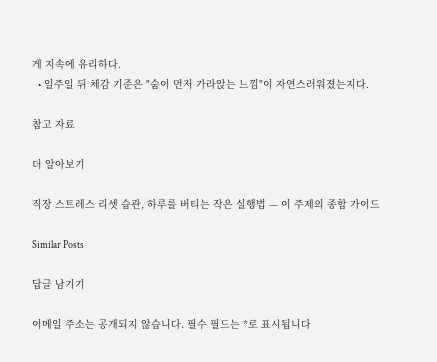게 지속에 유리하다.
  • 일주일 뒤 체감 기준은 "숨이 먼저 가라앉는 느낌"이 자연스러워졌는지다.

참고 자료

더 알아보기

직장 스트레스 리셋 습관, 하루를 버티는 작은 실행법 — 이 주제의 종합 가이드

Similar Posts

답글 남기기

이메일 주소는 공개되지 않습니다. 필수 필드는 *로 표시됩니다